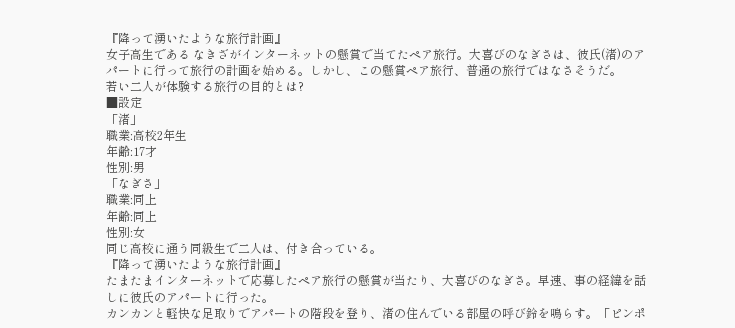『降って湧いたような旅行計画』
女子高生である なきざがインターネットの懸賞で当てたペア旅行。大喜びのなぎさは、彼氏(渚)のアパートに行って旅行の計画を始める。しかし、この懸賞ペア旅行、普通の旅行ではなさそうだ。
若い二人が体験する旅行の目的とは?
■設定
「渚」
職業:高校2年生
年齢:17才
性別:男
「なぎさ」
職業:同上
年齢:同上
性別:女
同じ高校に通う同級生で二人は、付き合っている。
『降って湧いたような旅行計画』
たまたまインターネットで応募したペア旅行の懸賞が当たり、大喜びのなぎさ。早速、事の経緯を話しに彼氏のアパートに行った。
カンカンと軽快な足取りでアパートの階段を登り、渚の住んでいる部屋の呼び鈴を鳴らす。「ピンポ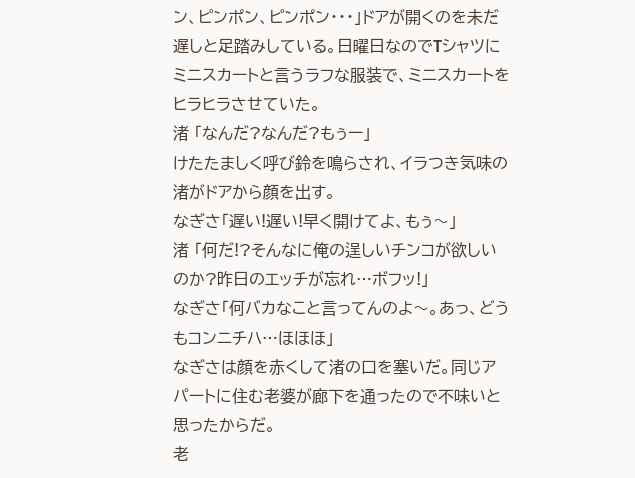ン、ピンポン、ピンポン・・・」ドアが開くのを未だ遅しと足踏みしている。日曜日なのでTシャツにミニスカートと言うラフな服装で、ミニスカートをヒラヒラさせていた。
渚 「なんだ?なんだ?もぅー」
けたたましく呼び鈴を鳴らされ、イラつき気味の渚がドアから顔を出す。
なぎさ「遅い!遅い!早く開けてよ、もぅ〜」
渚 「何だ!?そんなに俺の逞しいチンコが欲しいのか?昨日のエッチが忘れ…ボフッ!」
なぎさ「何バカなこと言ってんのよ〜。あっ、どうもコンニチハ…ほほほ」
なぎさは顔を赤くして渚の口を塞いだ。同じアパートに住む老婆が廊下を通ったので不味いと思ったからだ。
老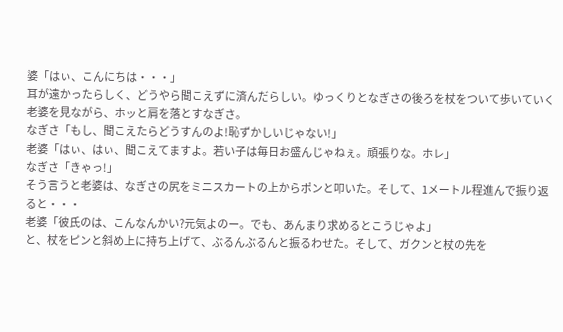婆「はぃ、こんにちは・・・」
耳が遠かったらしく、どうやら聞こえずに済んだらしい。ゆっくりとなぎさの後ろを杖をついて歩いていく老婆を見ながら、ホッと肩を落とすなぎさ。
なぎさ「もし、聞こえたらどうすんのよ!恥ずかしいじゃない!」
老婆「はぃ、はぃ、聞こえてますよ。若い子は毎日お盛んじゃねぇ。頑張りな。ホレ」
なぎさ「きゃっ!」
そう言うと老婆は、なぎさの尻をミニスカートの上からポンと叩いた。そして、1メートル程進んで振り返ると・・・
老婆「彼氏のは、こんなんかい?元気よのー。でも、あんまり求めるとこうじゃよ」
と、杖をピンと斜め上に持ち上げて、ぶるんぶるんと振るわせた。そして、ガクンと杖の先を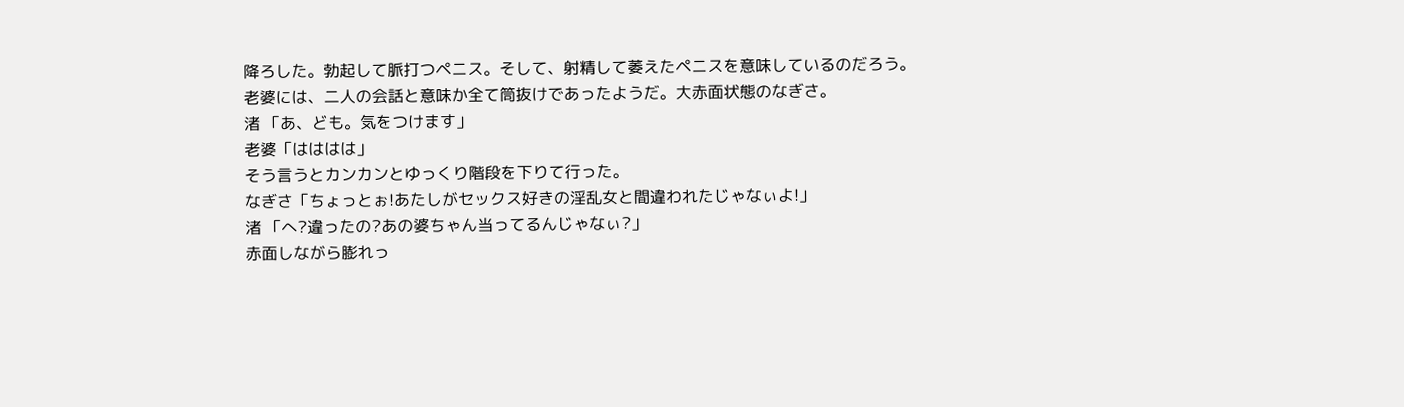降ろした。勃起して脈打つペニス。そして、射精して萎えたペニスを意味しているのだろう。
老婆には、二人の会話と意味か全て筒抜けであったようだ。大赤面状態のなぎさ。
渚 「あ、ども。気をつけます」
老婆「はははは」
そう言うとカンカンとゆっくり階段を下りて行った。
なぎさ「ちょっとぉ!あたしがセックス好きの淫乱女と間違われたじゃなぃよ!」
渚 「へ?違ったの?あの婆ちゃん当ってるんじゃなぃ?」
赤面しながら膨れっ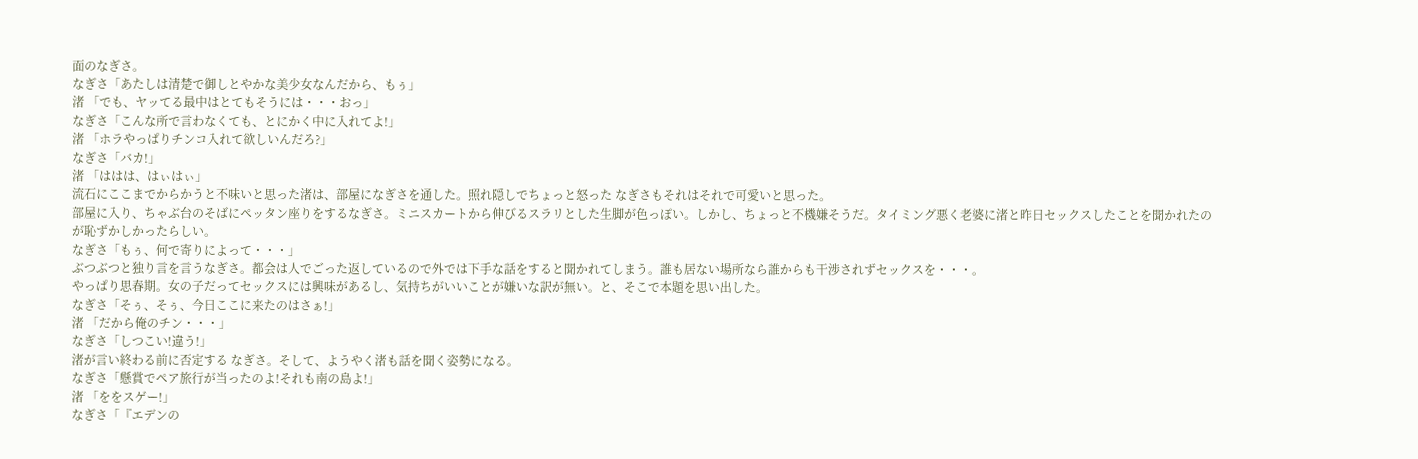面のなぎさ。
なぎさ「あたしは清楚で御しとやかな美少女なんだから、もぅ」
渚 「でも、ヤッてる最中はとてもそうには・・・おっ」
なぎさ「こんな所で言わなくても、とにかく中に入れてよ!」
渚 「ホラやっぱりチンコ入れて欲しいんだろ?」
なぎさ「バカ!」
渚 「ははは、はぃはぃ」
流石にここまでからかうと不味いと思った渚は、部屋になぎさを通した。照れ隠しでちょっと怒った なぎさもそれはそれで可愛いと思った。
部屋に入り、ちゃぶ台のそばにペッタン座りをするなぎさ。ミニスカートから伸びるスラリとした生脚が色っぽい。しかし、ちょっと不機嫌そうだ。タイミング悪く老婆に渚と昨日セックスしたことを聞かれたのが恥ずかしかったらしい。
なぎさ「もぅ、何で寄りによって・・・」
ぶつぶつと独り言を言うなぎさ。都会は人でごった返しているので外では下手な話をすると聞かれてしまう。誰も居ない場所なら誰からも干渉されずセックスを・・・。
やっぱり思春期。女の子だってセックスには興味があるし、気持ちがいいことが嫌いな訳が無い。と、そこで本題を思い出した。
なぎさ「そぅ、そぅ、今日ここに来たのはさぁ!」
渚 「だから俺のチン・・・」
なぎさ「しつこい!違う!」
渚が言い終わる前に否定する なぎさ。そして、ようやく渚も話を聞く姿勢になる。
なぎさ「懸賞でペア旅行が当ったのよ!それも南の島よ!」
渚 「ををスゲー!」
なぎさ「『エデンの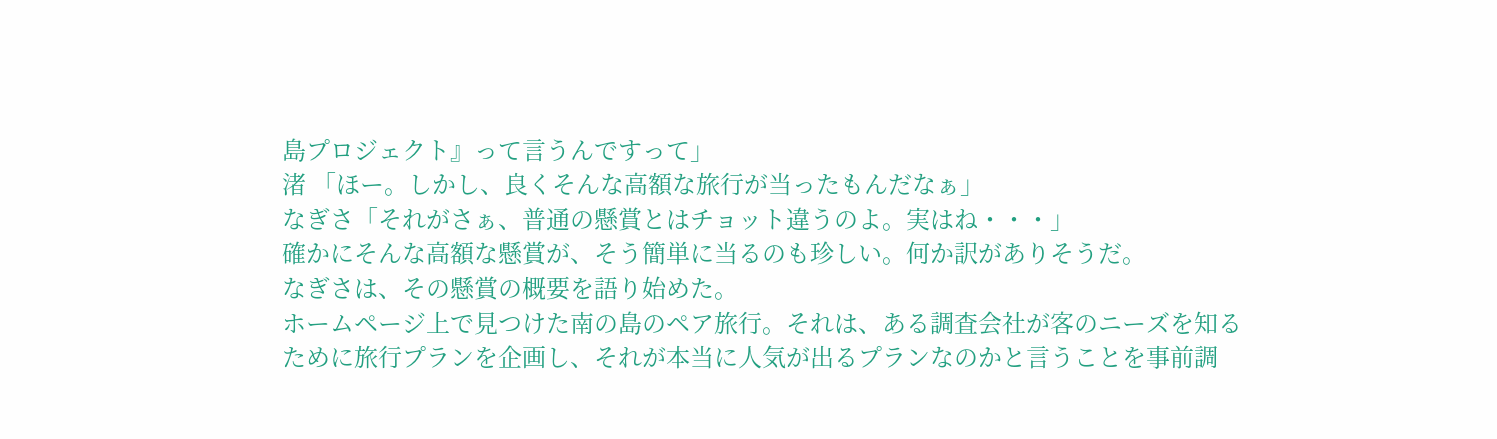島プロジェクト』って言うんですって」
渚 「ほー。しかし、良くそんな高額な旅行が当ったもんだなぁ」
なぎさ「それがさぁ、普通の懸賞とはチョット違うのよ。実はね・・・」
確かにそんな高額な懸賞が、そう簡単に当るのも珍しい。何か訳がありそうだ。
なぎさは、その懸賞の概要を語り始めた。
ホームページ上で見つけた南の島のペア旅行。それは、ある調査会社が客のニーズを知るために旅行プランを企画し、それが本当に人気が出るプランなのかと言うことを事前調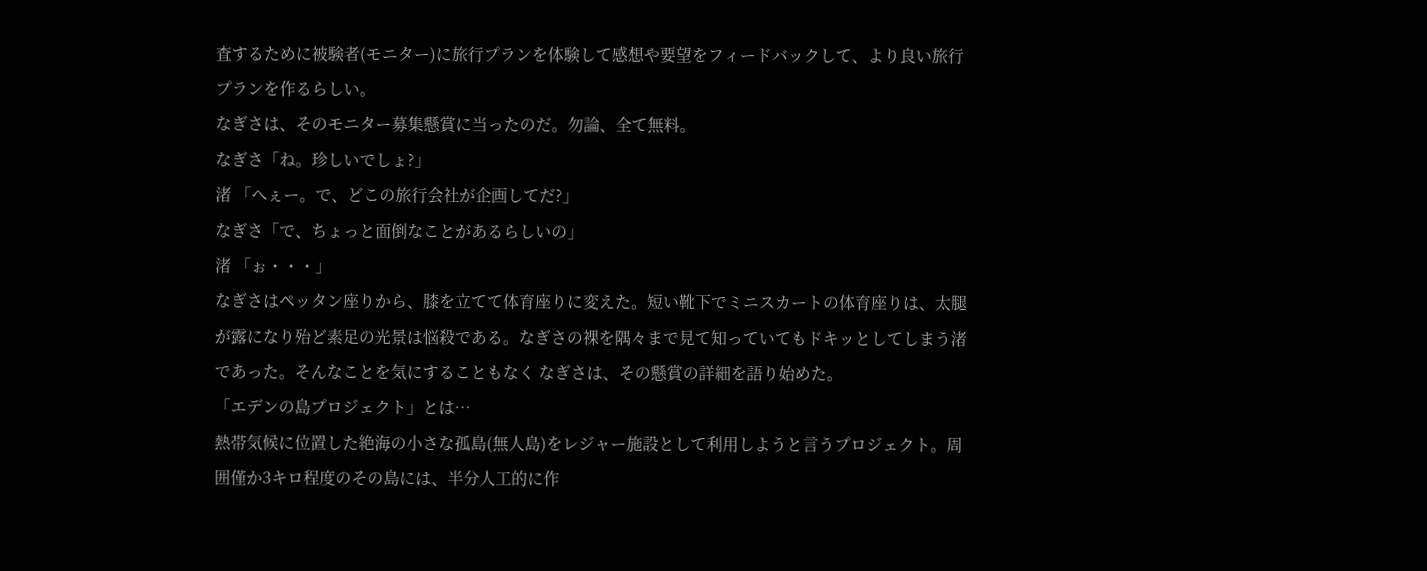査するために被験者(モニター)に旅行プランを体験して感想や要望をフィードバックして、より良い旅行プランを作るらしい。
なぎさは、そのモニター募集懸賞に当ったのだ。勿論、全て無料。
なぎさ「ね。珍しいでしょ?」
渚 「へぇー。で、どこの旅行会社が企画してだ?」
なぎさ「で、ちょっと面倒なことがあるらしいの」
渚 「ぉ・・・」
なぎさはペッタン座りから、膝を立てて体育座りに変えた。短い靴下でミニスカートの体育座りは、太腿が露になり殆ど素足の光景は悩殺である。なぎさの裸を隅々まで見て知っていてもドキッとしてしまう渚であった。そんなことを気にすることもなく なぎさは、その懸賞の詳細を語り始めた。
「エデンの島プロジェクト」とは…
熱帯気候に位置した絶海の小さな孤島(無人島)をレジャー施設として利用しようと言うプロジェクト。周囲僅か3キロ程度のその島には、半分人工的に作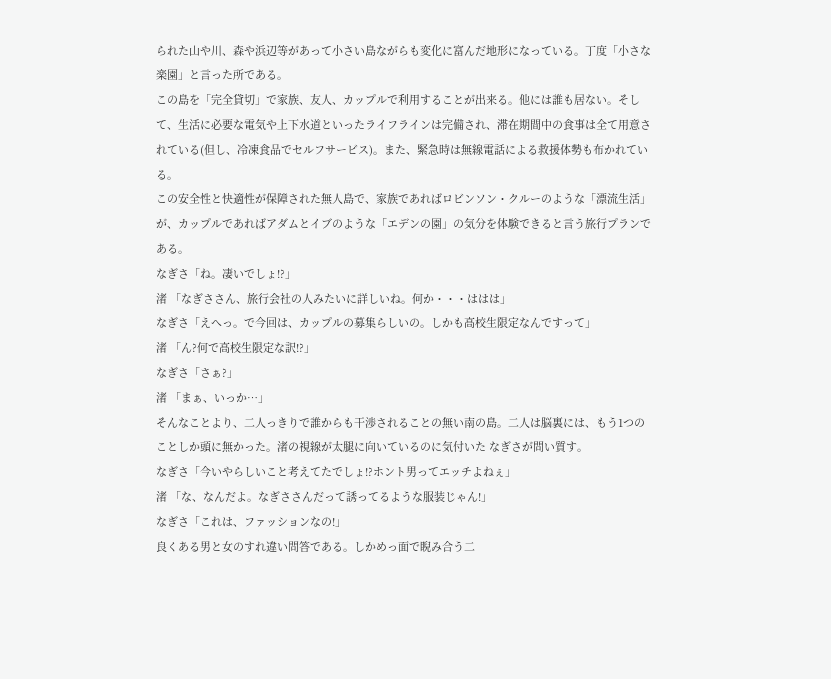られた山や川、森や浜辺等があって小さい島ながらも変化に富んだ地形になっている。丁度「小さな楽園」と言った所である。
この島を「完全貸切」で家族、友人、カップルで利用することが出来る。他には誰も居ない。そして、生活に必要な電気や上下水道といったライフラインは完備され、滞在期間中の食事は全て用意されている(但し、冷凍食品でセルフサービス)。また、緊急時は無線電話による救援体勢も布かれている。
この安全性と快適性が保障された無人島で、家族であればロビンソン・クルーのような「漂流生活」が、カップルであればアダムとイブのような「エデンの園」の気分を体験できると言う旅行プランである。
なぎさ「ね。凄いでしょ!?」
渚 「なぎささん、旅行会社の人みたいに詳しいね。何か・・・ははは」
なぎさ「えへっ。で今回は、カップルの募集らしいの。しかも高校生限定なんですって」
渚 「ん?何で高校生限定な訳!?」
なぎさ「さぁ?」
渚 「まぁ、いっか…」
そんなことより、二人っきりで誰からも干渉されることの無い南の島。二人は脳裏には、もう1つのことしか頭に無かった。渚の視線が太腿に向いているのに気付いた なぎさが問い質す。
なぎさ「今いやらしいこと考えてたでしょ!?ホント男ってエッチよねぇ」
渚 「な、なんだよ。なぎささんだって誘ってるような服装じゃん!」
なぎさ「これは、ファッションなの!」
良くある男と女のすれ違い問答である。しかめっ面で睨み合う二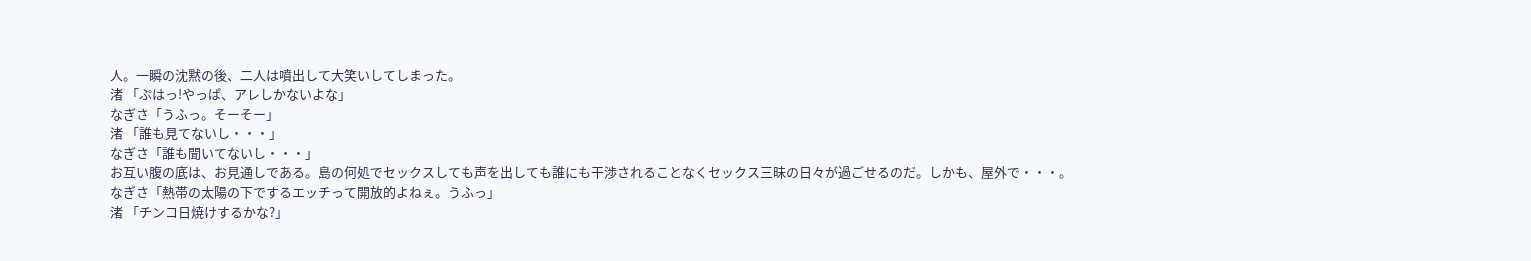人。一瞬の沈黙の後、二人は噴出して大笑いしてしまった。
渚 「ぷはっ!やっぱ、アレしかないよな」
なぎさ「うふっ。そーそー」
渚 「誰も見てないし・・・」
なぎさ「誰も聞いてないし・・・」
お互い腹の底は、お見通しである。島の何処でセックスしても声を出しても誰にも干渉されることなくセックス三昧の日々が過ごせるのだ。しかも、屋外で・・・。
なぎさ「熱帯の太陽の下でするエッチって開放的よねぇ。うふっ」
渚 「チンコ日焼けするかな?」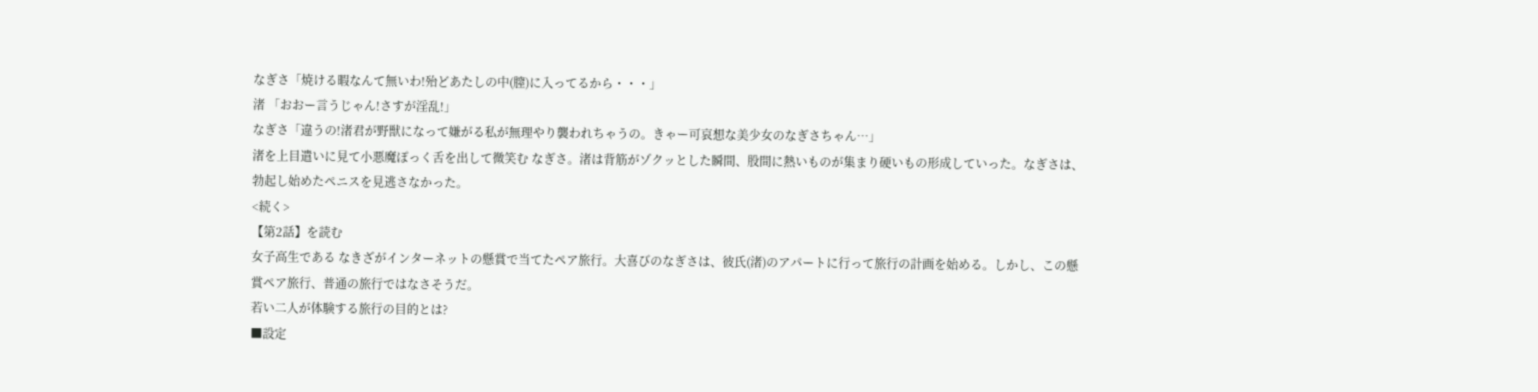なぎさ「焼ける暇なんて無いわ!殆どあたしの中(膣)に入ってるから・・・」
渚 「おおー言うじゃん!さすが淫乱!」
なぎさ「違うの!渚君が野獣になって嫌がる私が無理やり襲われちゃうの。きゃー可哀想な美少女のなぎさちゃん…」
渚を上目遣いに見て小悪魔ぽっく舌を出して微笑む なぎさ。渚は背筋がゾクッとした瞬間、股間に熱いものが集まり硬いもの形成していった。なぎさは、勃起し始めたペニスを見逃さなかった。
<続く>
【第2話】を読む
女子高生である なきざがインターネットの懸賞で当てたペア旅行。大喜びのなぎさは、彼氏(渚)のアパートに行って旅行の計画を始める。しかし、この懸賞ペア旅行、普通の旅行ではなさそうだ。
若い二人が体験する旅行の目的とは?
■設定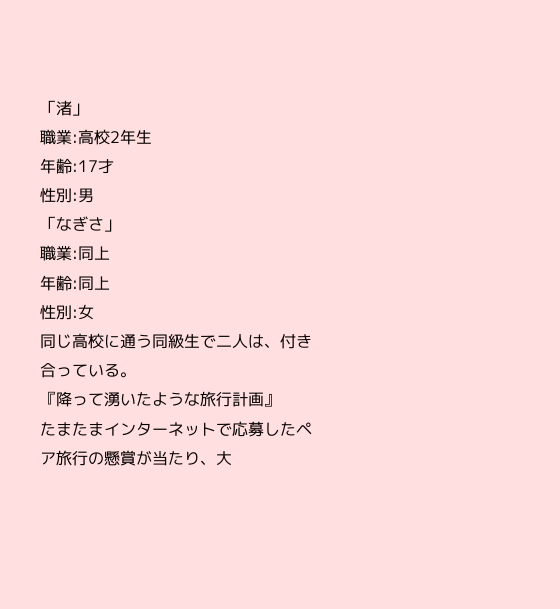「渚」
職業:高校2年生
年齢:17才
性別:男
「なぎさ」
職業:同上
年齢:同上
性別:女
同じ高校に通う同級生で二人は、付き合っている。
『降って湧いたような旅行計画』
たまたまインターネットで応募したペア旅行の懸賞が当たり、大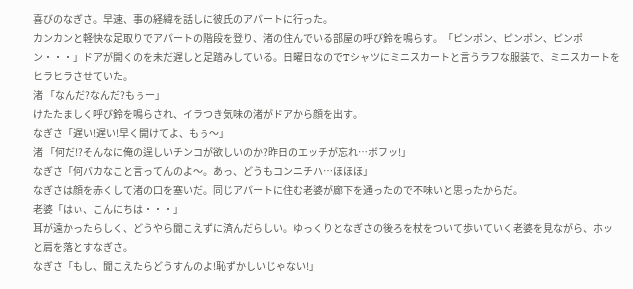喜びのなぎさ。早速、事の経緯を話しに彼氏のアパートに行った。
カンカンと軽快な足取りでアパートの階段を登り、渚の住んでいる部屋の呼び鈴を鳴らす。「ピンポン、ピンポン、ピンポン・・・」ドアが開くのを未だ遅しと足踏みしている。日曜日なのでTシャツにミニスカートと言うラフな服装で、ミニスカートをヒラヒラさせていた。
渚 「なんだ?なんだ?もぅー」
けたたましく呼び鈴を鳴らされ、イラつき気味の渚がドアから顔を出す。
なぎさ「遅い!遅い!早く開けてよ、もぅ〜」
渚 「何だ!?そんなに俺の逞しいチンコが欲しいのか?昨日のエッチが忘れ…ボフッ!」
なぎさ「何バカなこと言ってんのよ〜。あっ、どうもコンニチハ…ほほほ」
なぎさは顔を赤くして渚の口を塞いだ。同じアパートに住む老婆が廊下を通ったので不味いと思ったからだ。
老婆「はぃ、こんにちは・・・」
耳が遠かったらしく、どうやら聞こえずに済んだらしい。ゆっくりとなぎさの後ろを杖をついて歩いていく老婆を見ながら、ホッと肩を落とすなぎさ。
なぎさ「もし、聞こえたらどうすんのよ!恥ずかしいじゃない!」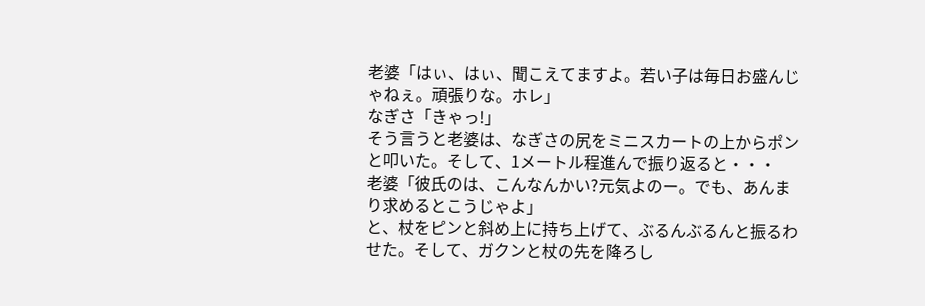老婆「はぃ、はぃ、聞こえてますよ。若い子は毎日お盛んじゃねぇ。頑張りな。ホレ」
なぎさ「きゃっ!」
そう言うと老婆は、なぎさの尻をミニスカートの上からポンと叩いた。そして、1メートル程進んで振り返ると・・・
老婆「彼氏のは、こんなんかい?元気よのー。でも、あんまり求めるとこうじゃよ」
と、杖をピンと斜め上に持ち上げて、ぶるんぶるんと振るわせた。そして、ガクンと杖の先を降ろし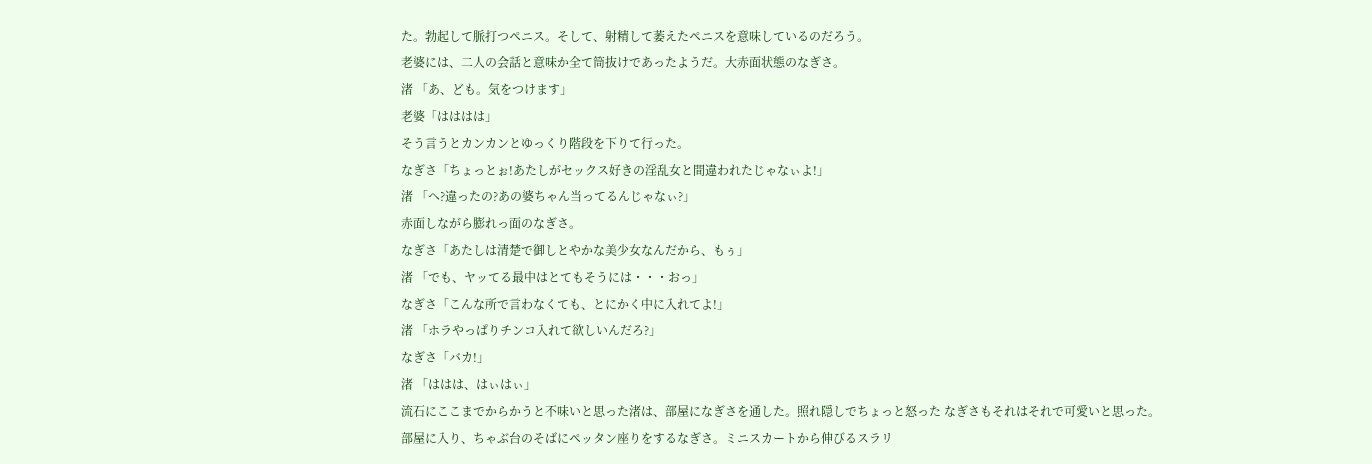た。勃起して脈打つペニス。そして、射精して萎えたペニスを意味しているのだろう。
老婆には、二人の会話と意味か全て筒抜けであったようだ。大赤面状態のなぎさ。
渚 「あ、ども。気をつけます」
老婆「はははは」
そう言うとカンカンとゆっくり階段を下りて行った。
なぎさ「ちょっとぉ!あたしがセックス好きの淫乱女と間違われたじゃなぃよ!」
渚 「へ?違ったの?あの婆ちゃん当ってるんじゃなぃ?」
赤面しながら膨れっ面のなぎさ。
なぎさ「あたしは清楚で御しとやかな美少女なんだから、もぅ」
渚 「でも、ヤッてる最中はとてもそうには・・・おっ」
なぎさ「こんな所で言わなくても、とにかく中に入れてよ!」
渚 「ホラやっぱりチンコ入れて欲しいんだろ?」
なぎさ「バカ!」
渚 「ははは、はぃはぃ」
流石にここまでからかうと不味いと思った渚は、部屋になぎさを通した。照れ隠しでちょっと怒った なぎさもそれはそれで可愛いと思った。
部屋に入り、ちゃぶ台のそばにペッタン座りをするなぎさ。ミニスカートから伸びるスラリ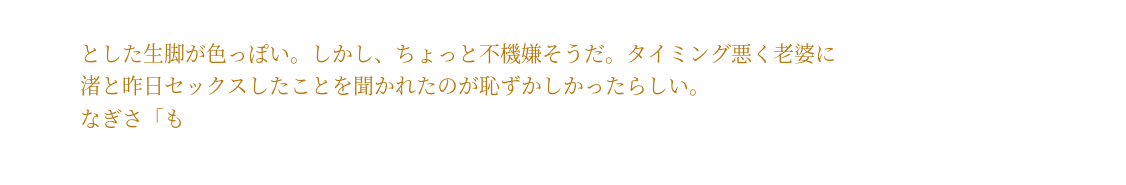とした生脚が色っぽい。しかし、ちょっと不機嫌そうだ。タイミング悪く老婆に渚と昨日セックスしたことを聞かれたのが恥ずかしかったらしい。
なぎさ「も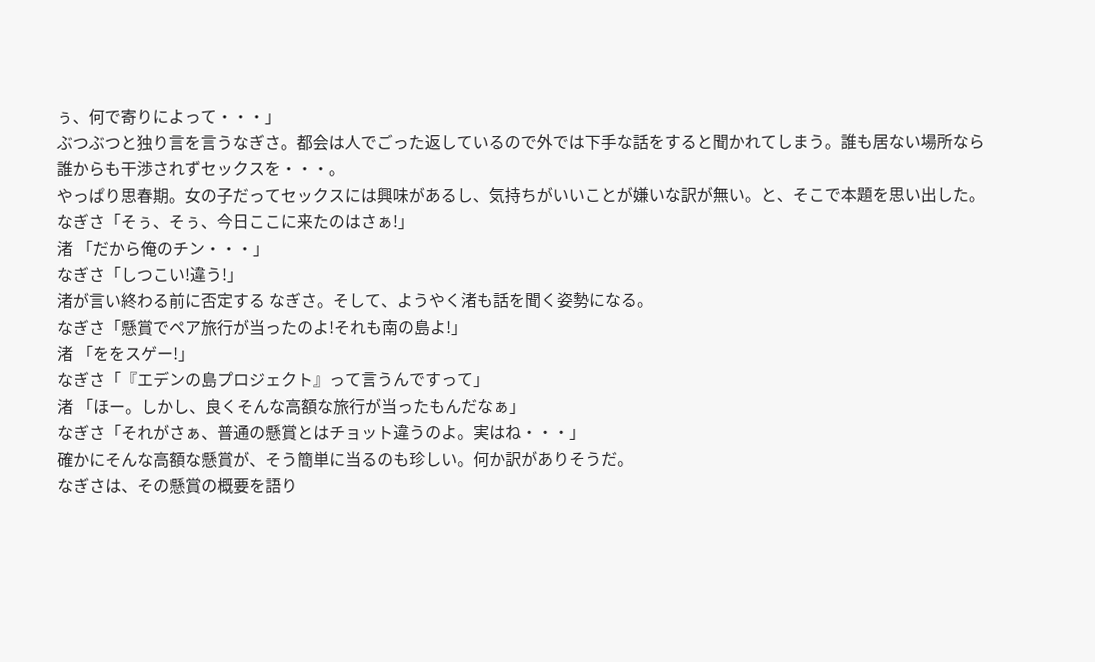ぅ、何で寄りによって・・・」
ぶつぶつと独り言を言うなぎさ。都会は人でごった返しているので外では下手な話をすると聞かれてしまう。誰も居ない場所なら誰からも干渉されずセックスを・・・。
やっぱり思春期。女の子だってセックスには興味があるし、気持ちがいいことが嫌いな訳が無い。と、そこで本題を思い出した。
なぎさ「そぅ、そぅ、今日ここに来たのはさぁ!」
渚 「だから俺のチン・・・」
なぎさ「しつこい!違う!」
渚が言い終わる前に否定する なぎさ。そして、ようやく渚も話を聞く姿勢になる。
なぎさ「懸賞でペア旅行が当ったのよ!それも南の島よ!」
渚 「ををスゲー!」
なぎさ「『エデンの島プロジェクト』って言うんですって」
渚 「ほー。しかし、良くそんな高額な旅行が当ったもんだなぁ」
なぎさ「それがさぁ、普通の懸賞とはチョット違うのよ。実はね・・・」
確かにそんな高額な懸賞が、そう簡単に当るのも珍しい。何か訳がありそうだ。
なぎさは、その懸賞の概要を語り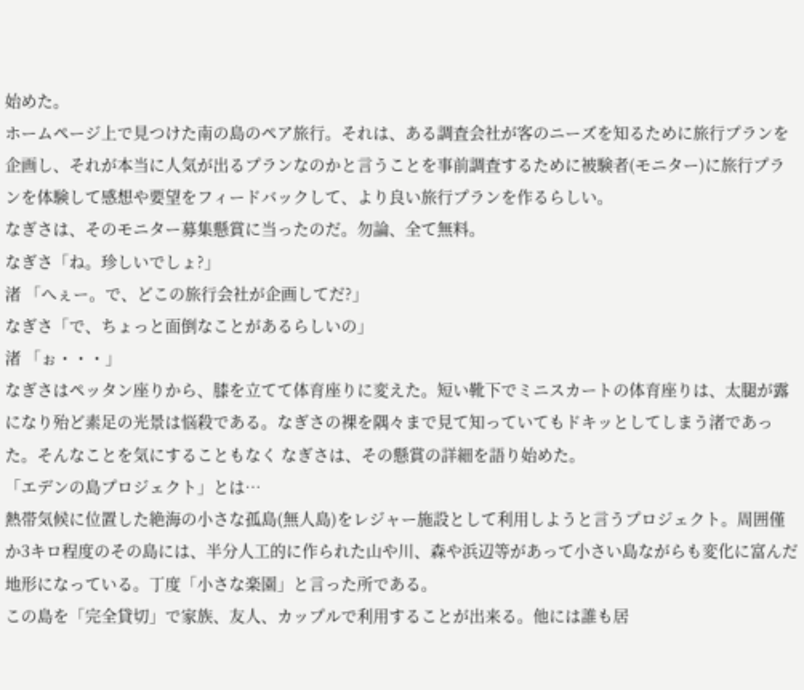始めた。
ホームページ上で見つけた南の島のペア旅行。それは、ある調査会社が客のニーズを知るために旅行プランを企画し、それが本当に人気が出るプランなのかと言うことを事前調査するために被験者(モニター)に旅行プランを体験して感想や要望をフィードバックして、より良い旅行プランを作るらしい。
なぎさは、そのモニター募集懸賞に当ったのだ。勿論、全て無料。
なぎさ「ね。珍しいでしょ?」
渚 「へぇー。で、どこの旅行会社が企画してだ?」
なぎさ「で、ちょっと面倒なことがあるらしいの」
渚 「ぉ・・・」
なぎさはペッタン座りから、膝を立てて体育座りに変えた。短い靴下でミニスカートの体育座りは、太腿が露になり殆ど素足の光景は悩殺である。なぎさの裸を隅々まで見て知っていてもドキッとしてしまう渚であった。そんなことを気にすることもなく なぎさは、その懸賞の詳細を語り始めた。
「エデンの島プロジェクト」とは…
熱帯気候に位置した絶海の小さな孤島(無人島)をレジャー施設として利用しようと言うプロジェクト。周囲僅か3キロ程度のその島には、半分人工的に作られた山や川、森や浜辺等があって小さい島ながらも変化に富んだ地形になっている。丁度「小さな楽園」と言った所である。
この島を「完全貸切」で家族、友人、カップルで利用することが出来る。他には誰も居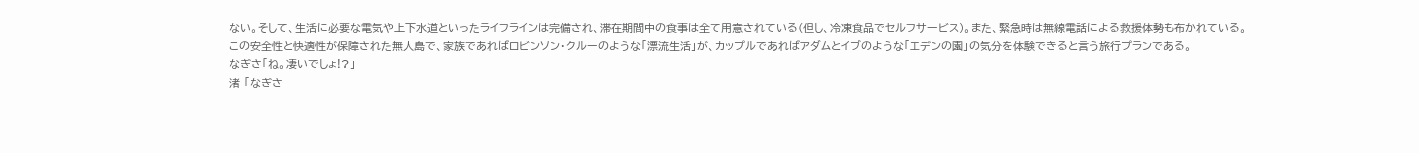ない。そして、生活に必要な電気や上下水道といったライフラインは完備され、滞在期間中の食事は全て用意されている(但し、冷凍食品でセルフサービス)。また、緊急時は無線電話による救援体勢も布かれている。
この安全性と快適性が保障された無人島で、家族であればロビンソン・クルーのような「漂流生活」が、カップルであればアダムとイブのような「エデンの園」の気分を体験できると言う旅行プランである。
なぎさ「ね。凄いでしょ!?」
渚 「なぎさ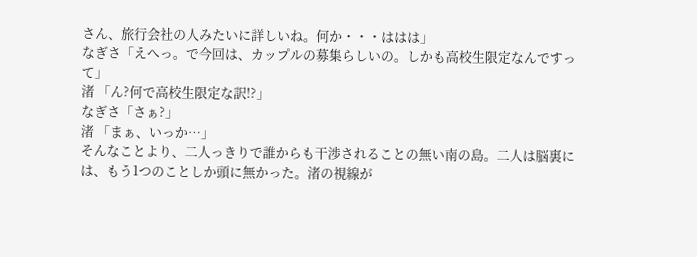さん、旅行会社の人みたいに詳しいね。何か・・・ははは」
なぎさ「えへっ。で今回は、カップルの募集らしいの。しかも高校生限定なんですって」
渚 「ん?何で高校生限定な訳!?」
なぎさ「さぁ?」
渚 「まぁ、いっか…」
そんなことより、二人っきりで誰からも干渉されることの無い南の島。二人は脳裏には、もう1つのことしか頭に無かった。渚の視線が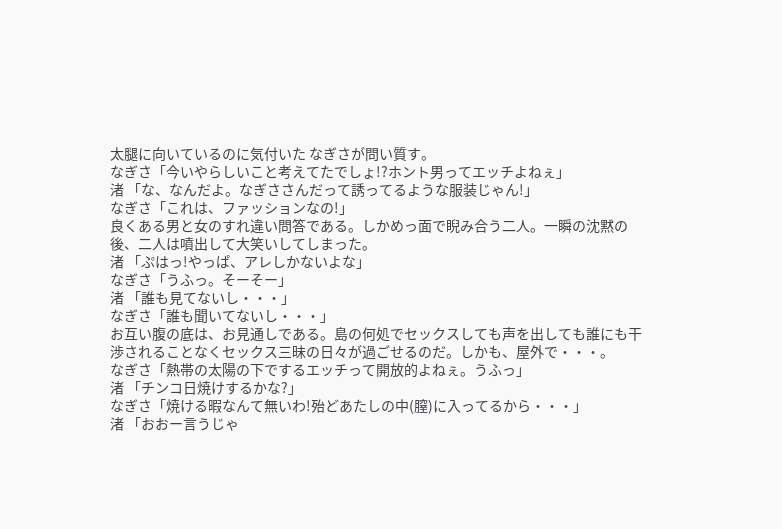太腿に向いているのに気付いた なぎさが問い質す。
なぎさ「今いやらしいこと考えてたでしょ!?ホント男ってエッチよねぇ」
渚 「な、なんだよ。なぎささんだって誘ってるような服装じゃん!」
なぎさ「これは、ファッションなの!」
良くある男と女のすれ違い問答である。しかめっ面で睨み合う二人。一瞬の沈黙の後、二人は噴出して大笑いしてしまった。
渚 「ぷはっ!やっぱ、アレしかないよな」
なぎさ「うふっ。そーそー」
渚 「誰も見てないし・・・」
なぎさ「誰も聞いてないし・・・」
お互い腹の底は、お見通しである。島の何処でセックスしても声を出しても誰にも干渉されることなくセックス三昧の日々が過ごせるのだ。しかも、屋外で・・・。
なぎさ「熱帯の太陽の下でするエッチって開放的よねぇ。うふっ」
渚 「チンコ日焼けするかな?」
なぎさ「焼ける暇なんて無いわ!殆どあたしの中(膣)に入ってるから・・・」
渚 「おおー言うじゃ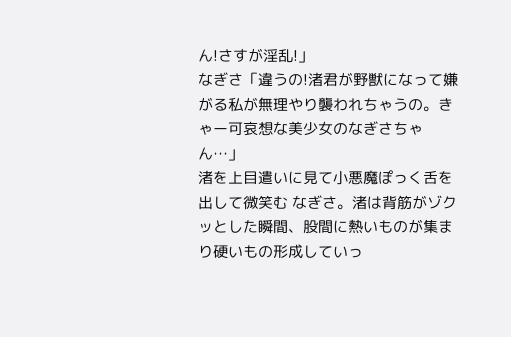ん!さすが淫乱!」
なぎさ「違うの!渚君が野獣になって嫌がる私が無理やり襲われちゃうの。きゃー可哀想な美少女のなぎさちゃん…」
渚を上目遣いに見て小悪魔ぽっく舌を出して微笑む なぎさ。渚は背筋がゾクッとした瞬間、股間に熱いものが集まり硬いもの形成していっ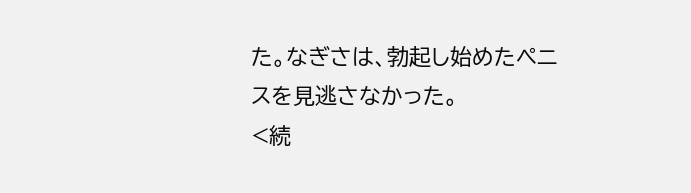た。なぎさは、勃起し始めたペニスを見逃さなかった。
<続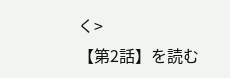く>
【第2話】を読む